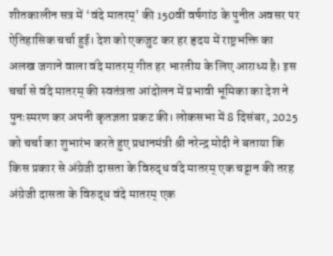शीतकालीन सत्र में ‘वंदे मातरम्’ की 150वीं वर्षगांठ के पुनीत अवसर पर ऐतिहासिक चर्चा हुई। देश को एकजुट कर हर हृदय में राष्ट्रभक्ति का अलख जगाने वाला वंदे मातरम् गीत हर भारतीय के लिए आराध्य है। इस चर्चा से वंदे मातरम् की स्वतंत्रता आंदोलन में प्रभावी भूमिका का देश ने पुनःस्मरण कर अपनी कृतज्ञता प्रकट की। लोकसभा में 8 दिसंबर, 2025 को चर्चा का शुभारंभ करते हुए प्रधानमंत्री श्री नरेन्द्र मोदी ने बताया कि किस प्रकार से अंग्रेजी दासता के विरुद्ध वंदे मातरम् एक चट्टान की तरह
अंग्रेजी दासता के विरुद्ध वंदे मातरम् एक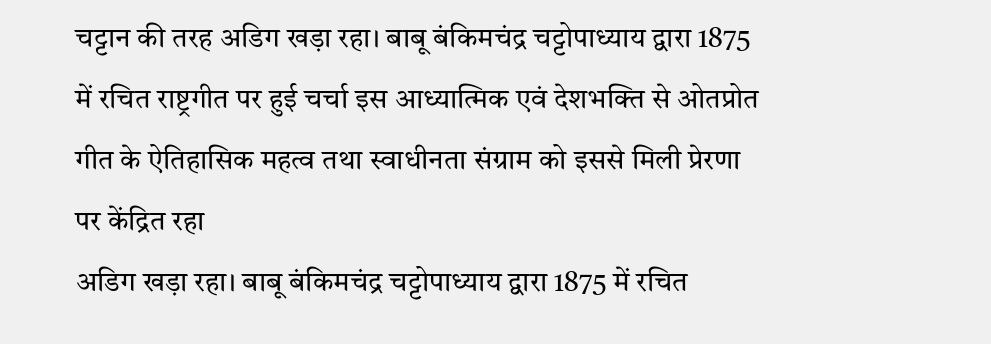चट्टान की तरह अडिग खड़ा रहा। बाबू बंकिमचंद्र चट्टोपाध्याय द्वारा 1875 में रचित राष्ट्रगीत पर हुई चर्चा इस आध्यात्मिक एवं देशभक्ति से ओतप्रोत गीत के ऐतिहासिक महत्व तथा स्वाधीनता संग्राम को इससे मिली प्रेरणा पर केंद्रित रहा
अडिग खड़ा रहा। बाबू बंकिमचंद्र चट्टोपाध्याय द्वारा 1875 में रचित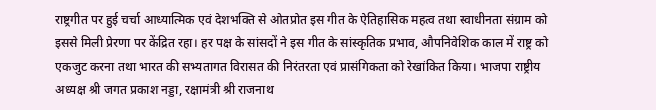राष्ट्रगीत पर हुई चर्चा आध्यात्मिक एवं देशभक्ति से ओतप्रोत इस गीत के ऐतिहासिक महत्व तथा स्वाधीनता संग्राम को इससे मिली प्रेरणा पर केंद्रित रहा। हर पक्ष के सांसदों ने इस गीत के सांस्कृतिक प्रभाव, औपनिवेशिक काल में राष्ट्र को एकजुट करना तथा भारत की सभ्यतागत विरासत की निरंतरता एवं प्रासंगिकता को रेखांकित किया। भाजपा राष्ट्रीय अध्यक्ष श्री जगत प्रकाश नड्डा, रक्षामंत्री श्री राजनाथ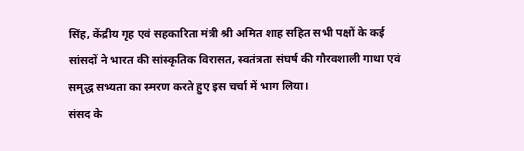सिंह, केंद्रीय गृह एवं सहकारिता मंत्री श्री अमित शाह सहित सभी पक्षों के कई सांसदों ने भारत की सांस्कृतिक विरासत, स्वतंत्रता संघर्ष की गौरवशाली गाथा एवं समृद्ध सभ्यता का स्मरण करते हुए इस चर्चा में भाग लिया।
संसद के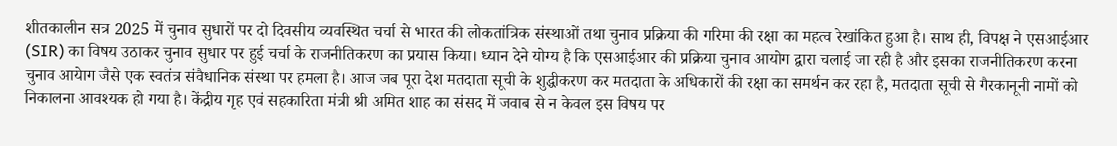शीतकालीन सत्र 2025 में चुनाव सुधारों पर दो दिवसीय व्यवस्थित चर्चा से भारत की लोकतांत्रिक संस्थाओं तथा चुनाव प्रक्रिया की गरिमा की रक्षा का महत्व रेखांकित हुआ है। साथ ही, विपक्ष ने एसआईआर (SIR) का विषय उठाकर चुनाव सुधार पर हुई चर्चा के राजनीतिकरण का प्रयास किया। ध्यान देने योग्य है कि एसआईआर की प्रक्रिया चुनाव आयोग द्वारा चलाई जा रही है और इसका राजनीतिकरण करना चुनाव आयेाग जैसे एक स्वतंत्र संवैधानिक संस्था पर हमला है। आज जब पूरा देश मतदाता सूची के शुद्धीकरण कर मतदाता के अधिकारों की रक्षा का समर्थन कर रहा है, मतदाता सूची से गैरकानूनी नामों को निकालना आवश्यक हो गया है। केंद्रीय गृह एवं सहकारिता मंत्री श्री अमित शाह का संसद में जवाब से न केवल इस विषय पर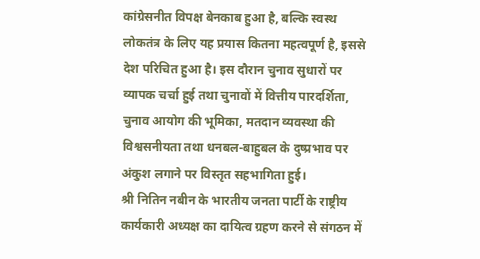कांग्रेसनीत विपक्ष बेनकाब हुआ है, बल्कि स्वस्थ लोकतंत्र के लिए यह प्रयास कितना महत्वपूर्ण है, इससे देश परिचित हुआ है। इस दौरान चुनाव सुधारों पर व्यापक चर्चा हुई तथा चुनावों में वित्तीय पारदर्शिता, चुनाव आयोग की भूमिका, मतदान व्यवस्था की विश्वसनीयता तथा धनबल-बाहुबल के दुष्प्रभाव पर अंकुश लगाने पर विस्तृत सहभागिता हुई।
श्री नितिन नबीन के भारतीय जनता पार्टी के राष्ट्रीय कार्यकारी अध्यक्ष का दायित्व ग्रहण करने से संगठन में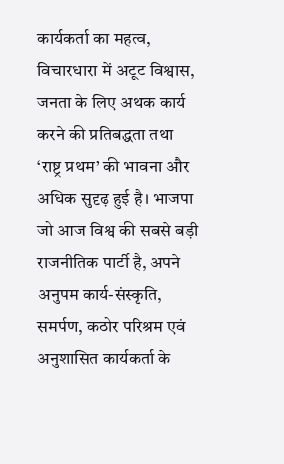कार्यकर्ता का महत्व, विचारधारा में अटूट विश्वास, जनता के लिए अथक कार्य करने की प्रतिबद्धता तथा ‘राष्ट्र प्रथम’ की भावना और अधिक सुदृढ़ हुई है। भाजपा जो आज विश्व की सबसे बड़ी राजनीतिक पार्टी है, अपने अनुपम कार्य-संस्कृति, समर्पण, कठोर परिश्रम एवं अनुशासित कार्यकर्ता के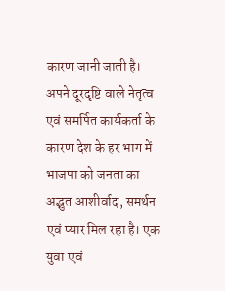कारण जानी जाती है। अपने दूरदृष्टि वाले नेतृत्व एवं समर्पित कार्यकर्ता के कारण देश के हर भाग में भाजपा को जनता का अद्भुत आशीर्वाद, समर्थन एवं प्यार मिल रहा है। एक युवा एवं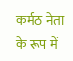कर्मठ नेता के रूप में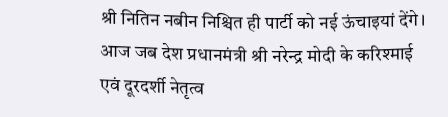श्री नितिन नबीन निश्चित ही पार्टी को नई ऊंचाइयां देंगे। आज जब देश प्रधानमंत्री श्री नरेन्द्र मोदी के करिश्माई एवं दूरदर्शी नेतृत्व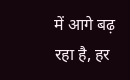में आगे बढ़ रहा है, हर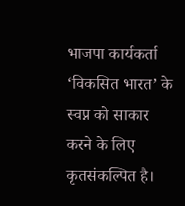भाजपा कार्यकर्ता ‘विकसित भारत’ के स्वप्न को साकार करने के लिए कृतसंकल्पित है।